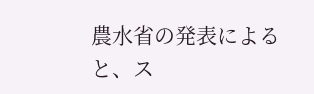農水省の発表によると、ス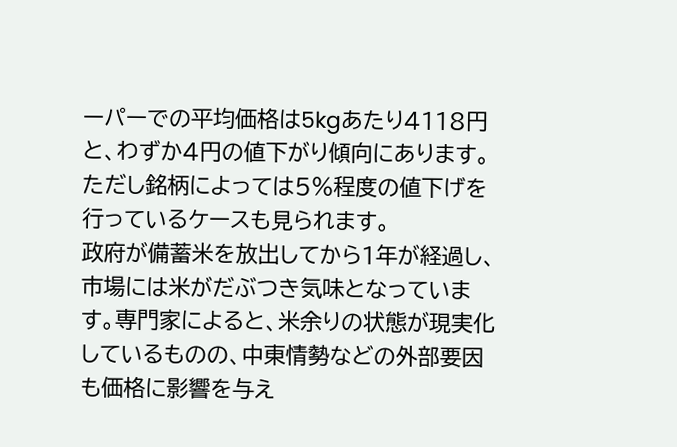ーパーでの平均価格は5kgあたり4118円と、わずか4円の値下がり傾向にあります。ただし銘柄によっては5%程度の値下げを行っているケースも見られます。
政府が備蓄米を放出してから1年が経過し、市場には米がだぶつき気味となっています。専門家によると、米余りの状態が現実化しているものの、中東情勢などの外部要因も価格に影響を与え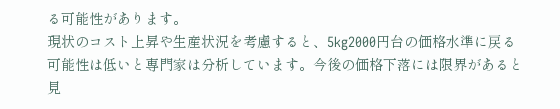る可能性があります。
現状のコスト上昇や生産状況を考慮すると、5kg2000円台の価格水準に戻る可能性は低いと専門家は分析しています。今後の価格下落には限界があると見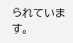られています。